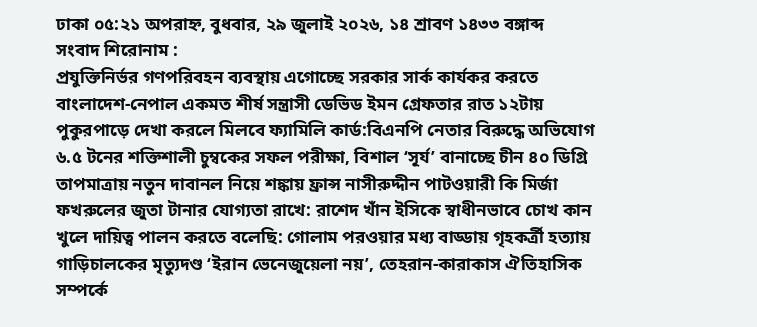ঢাকা ০৫:২১ অপরাহ্ন, বুধবার, ২৯ জুলাই ২০২৬, ১৪ শ্রাবণ ১৪৩৩ বঙ্গাব্দ
সংবাদ শিরোনাম :
প্রযুক্তিনির্ভর গণপরিবহন ব্যবস্থায় এগোচ্ছে সরকার সার্ক কার্যকর করতে বাংলাদেশ-নেপাল একমত শীর্ষ সন্ত্রাসী ডেভিড ইমন গ্রেফতার রাত ১২টায় পুকুরপাড়ে দেখা করলে মিলবে ফ্যামিলি কার্ড:বিএনপি নেতার বিরুদ্ধে অভিযোগ ৬.৫ টনের শক্তিশালী চুম্বকের সফল পরীক্ষা, বিশাল ‘সূর্য’ বানাচ্ছে চীন ৪০ ডিগ্রি তাপমাত্রায় নতুন দাবানল নিয়ে শঙ্কায় ফ্রান্স নাসীরুদ্দীন পাটওয়ারী কি মির্জা ফখরুলের জুতা টানার যোগ্যতা রাখে: রাশেদ খাঁন ইসিকে স্বাধীনভাবে চোখ কান খুলে দায়িত্ব পালন করতে বলেছি: গোলাম পরওয়ার মধ্য বাড্ডায় গৃহকর্ত্রী হত্যায় গাড়িচালকের মৃত্যুদণ্ড ‘ইরান ভেনেজুয়েলা নয়’, তেহরান-কারাকাস ঐতিহাসিক সম্পর্কে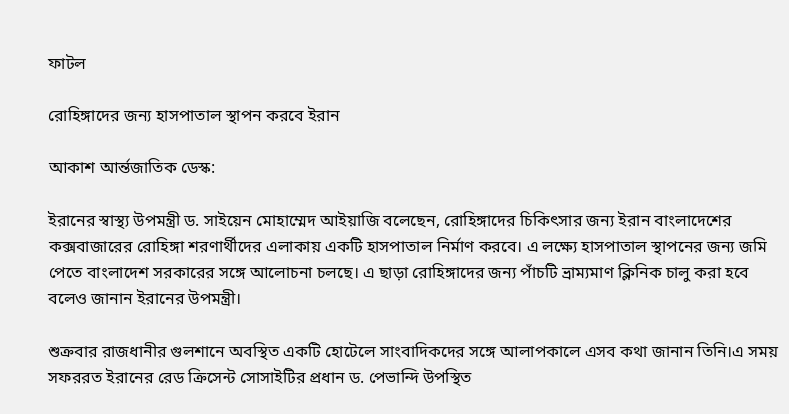ফাটল

রোহিঙ্গাদের জন্য হাসপাতাল স্থাপন করবে ইরান

আকাশ আর্ন্তজাতিক ডেস্ক:

ইরানের স্বাস্থ্য উপমন্ত্রী ড. সাইয়েন মোহাম্মেদ আইয়াজি বলেছেন, রোহিঙ্গাদের চিকিৎসার জন্য ইরান বাংলাদেশের কক্সবাজারের রোহিঙ্গা শরণার্থীদের এলাকায় একটি হাসপাতাল নির্মাণ করবে। এ লক্ষ্যে হাসপাতাল স্থাপনের জন্য জমি পেতে বাংলাদেশ সরকারের সঙ্গে আলোচনা চলছে। এ ছাড়া রোহিঙ্গাদের জন্য পাঁচটি ভ্রাম্যমাণ ক্লিনিক চালু করা হবে বলেও জানান ইরানের উপমন্ত্রী।

শুক্রবার রাজধানীর গুলশানে অবস্থিত একটি হোটেলে সাংবাদিকদের সঙ্গে আলাপকালে এসব কথা জানান তিনি।এ সময় সফররত ইরানের রেড ক্রিসেন্ট সোসাইটির প্রধান ড. পেভান্দি উপস্থিত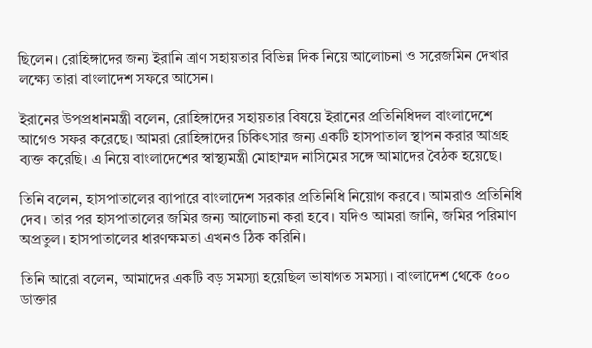ছিলেন। রোহিঙ্গাদের জন্য ইরানি ত্রাণ সহায়তার বিভিন্ন দিক নিয়ে আলোচনা ও সরেজমিন দেখার লক্ষ্যে তারা বাংলাদেশ সফরে আসেন।

ইরানের উপপ্রধানমন্ত্রী বলেন, রোহিঙ্গাদের সহায়তার বিষয়ে ইরানের প্রতিনিধিদল বাংলাদেশে আগেও সফর করেছে। আমরা রোহিঙ্গাদের চিকিৎসার জন্য একটি হাসপাতাল স্থাপন করার আগ্রহ ব্যক্ত করেছি। এ নিয়ে বাংলাদেশের স্বাস্থ্যমন্ত্রী মোহাম্মদ নাসিমের সঙ্গে আমাদের বৈঠক হয়েছে।

তিনি বলেন, হাসপাতালের ব্যাপারে বাংলাদেশ সরকার প্রতিনিধি নিয়োগ করবে। আমরাও প্রতিনিধি দেব। তার পর হাসপাতালের জমির জন্য আলোচনা করা হবে। যদিও আমরা জানি, জমির পরিমাণ অপ্রতুল। হাসপাতালের ধারণক্ষমতা এখনও ঠিক করিনি।

তিনি আরো বলেন, আমাদের একটি বড় সমস্যা হয়েছিল ভাষাগত সমস্যা। বাংলাদেশ থেকে ৫০০ ডাক্তার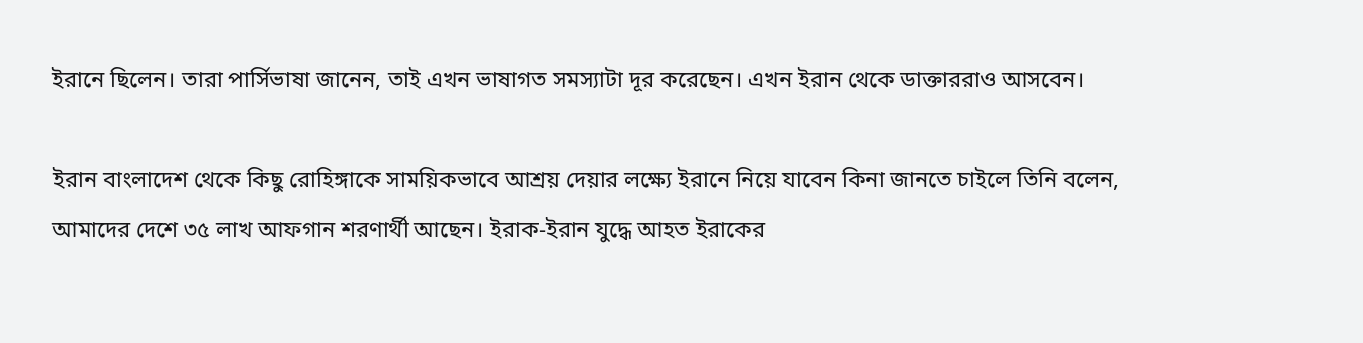ইরানে ছিলেন। তারা পার্সিভাষা জানেন, তাই এখন ভাষাগত সমস্যাটা দূর করেছেন। এখন ইরান থেকে ডাক্তাররাও আসবেন।

ইরান বাংলাদেশ থেকে কিছু রোহিঙ্গাকে সাময়িকভাবে আশ্রয় দেয়ার লক্ষ্যে ইরানে নিয়ে যাবেন কিনা জানতে চাইলে তিনি বলেন, আমাদের দেশে ৩৫ লাখ আফগান শরণার্থী আছেন। ইরাক-ইরান যুদ্ধে আহত ইরাকের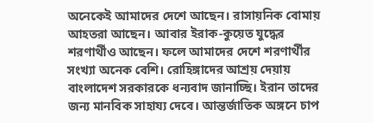অনেকেই আমাদের দেশে আছেন। রাসায়নিক বোমায় আহতরা আছেন। আবার ইরাক-কুয়েত যুদ্ধের শরণার্থীও আছেন। ফলে আমাদের দেশে শরণার্থীর সংখ্যা অনেক বেশি। রোহিঙ্গাদের আশ্রয় দেয়ায় বাংলাদেশ সরকারকে ধন্যবাদ জানাচ্ছি। ইরান তাদের জন্য মানবিক সাহায্য দেবে। আন্তর্জাতিক অঙ্গনে চাপ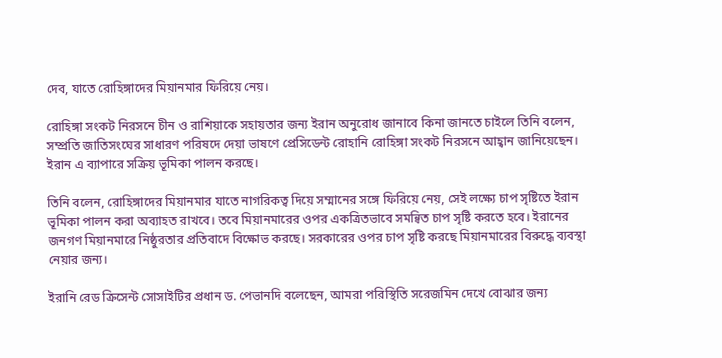দেব, যাতে রোহিঙ্গাদের মিয়ানমার ফিরিয়ে নেয়।

রোহিঙ্গা সংকট নিরসনে চীন ও রাশিয়াকে সহায়তার জন্য ইরান অনুরোধ জানাবে কিনা জানতে চাইলে তিনি বলেন, সম্প্রতি জাতিসংঘের সাধারণ পরিষদে দেয়া ভাষণে প্রেসিডেন্ট রোহানি রোহিঙ্গা সংকট নিরসনে আহ্বান জানিয়েছেন। ইরান এ ব্যাপারে সক্রিয় ভূমিকা পালন করছে।

তিনি বলেন, রোহিঙ্গাদের মিয়ানমার যাতে নাগরিকত্ব দিয়ে সম্মানের সঙ্গে ফিরিয়ে নেয়, সেই লক্ষ্যে চাপ সৃষ্টিতে ইরান ভূমিকা পালন করা অব্যাহত রাখবে। তবে মিয়ানমারের ওপর একত্রিতভাবে সমন্বিত চাপ সৃষ্টি করতে হবে। ইরানের জনগণ মিয়ানমারে নিষ্ঠুরতার প্রতিবাদে বিক্ষোভ করছে। সরকারের ওপর চাপ সৃষ্টি করছে মিয়ানমারের বিরুদ্ধে ব্যবস্থা নেয়ার জন্য।

ইরানি রেড ক্রিসেন্ট সোসাইটির প্রধান ড. পেভানদি বলেছেন, আমরা পরিস্থিতি সরেজমিন দেখে বোঝার জন্য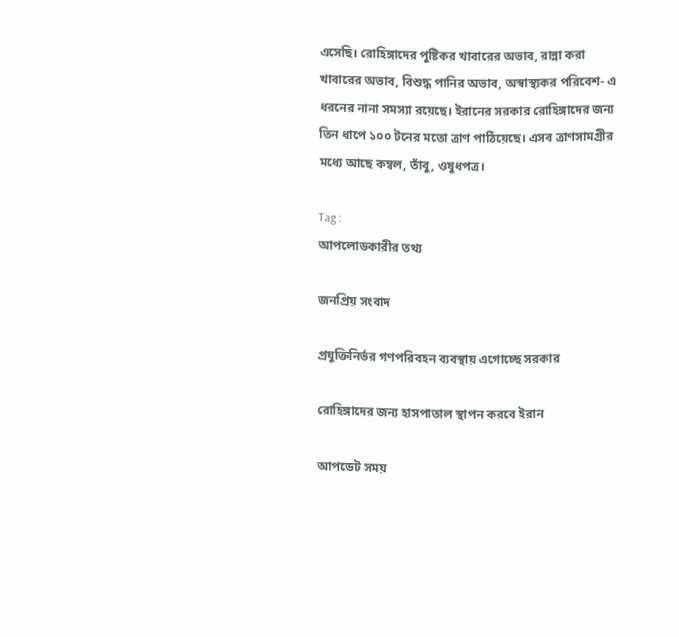এসেছি। রোহিঙ্গাদের পুষ্টিকর খাবারের অভাব, রান্না করা খাবারের অভাব, বিশুদ্ধ পানির অভাব, অস্বাস্থ্যকর পরিবেশ- এ ধরনের নানা সমস্যা রয়েছে। ইরানের সরকার রোহিঙ্গাদের জন্য তিন ধাপে ১০০ টনের মতো ত্রাণ পাঠিয়েছে। এসব ত্রাণসামগ্রীর মধ্যে আছে কম্বল, তাঁবু, ওষুধপত্র।

Tag :
আপলোডকারীর তথ্য

জনপ্রিয় সংবাদ

প্রযুক্তিনির্ভর গণপরিবহন ব্যবস্থায় এগোচ্ছে সরকার

রোহিঙ্গাদের জন্য হাসপাতাল স্থাপন করবে ইরান

আপডেট সময়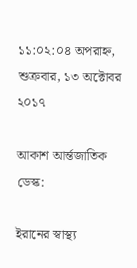১১:০২:০৪ অপরাহ্ন, শুক্রবার, ১৩ অক্টোবর ২০১৭

আকাশ আর্ন্তজাতিক ডেস্ক:

ইরানের স্বাস্থ্য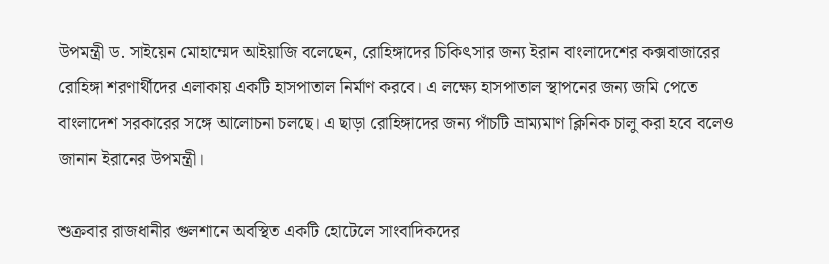উপমন্ত্রী ড. সাইয়েন মোহাম্মেদ আইয়াজি বলেছেন, রোহিঙ্গাদের চিকিৎসার জন্য ইরান বাংলাদেশের কক্সবাজারের রোহিঙ্গা শরণার্থীদের এলাকায় একটি হাসপাতাল নির্মাণ করবে। এ লক্ষ্যে হাসপাতাল স্থাপনের জন্য জমি পেতে বাংলাদেশ সরকারের সঙ্গে আলোচনা চলছে। এ ছাড়া রোহিঙ্গাদের জন্য পাঁচটি ভ্রাম্যমাণ ক্লিনিক চালু করা হবে বলেও জানান ইরানের উপমন্ত্রী।

শুক্রবার রাজধানীর গুলশানে অবস্থিত একটি হোটেলে সাংবাদিকদের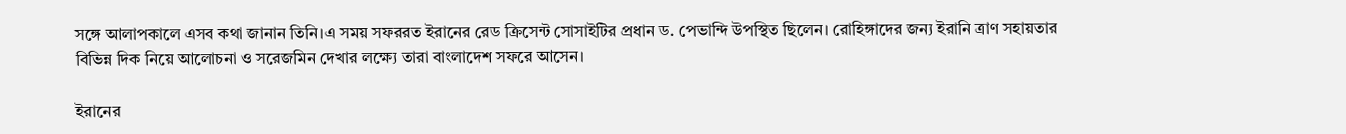সঙ্গে আলাপকালে এসব কথা জানান তিনি।এ সময় সফররত ইরানের রেড ক্রিসেন্ট সোসাইটির প্রধান ড. পেভান্দি উপস্থিত ছিলেন। রোহিঙ্গাদের জন্য ইরানি ত্রাণ সহায়তার বিভিন্ন দিক নিয়ে আলোচনা ও সরেজমিন দেখার লক্ষ্যে তারা বাংলাদেশ সফরে আসেন।

ইরানের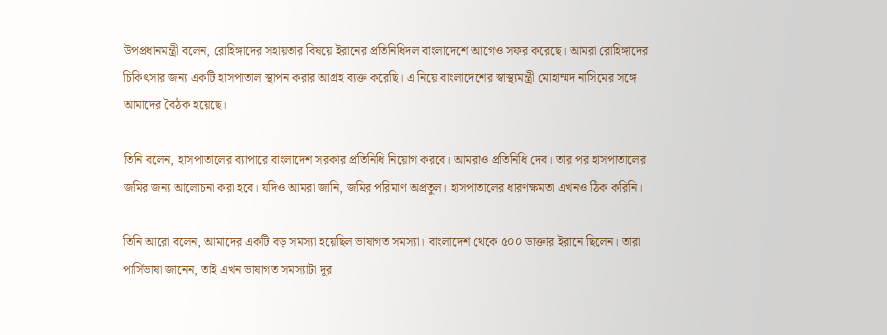উপপ্রধানমন্ত্রী বলেন, রোহিঙ্গাদের সহায়তার বিষয়ে ইরানের প্রতিনিধিদল বাংলাদেশে আগেও সফর করেছে। আমরা রোহিঙ্গাদের চিকিৎসার জন্য একটি হাসপাতাল স্থাপন করার আগ্রহ ব্যক্ত করেছি। এ নিয়ে বাংলাদেশের স্বাস্থ্যমন্ত্রী মোহাম্মদ নাসিমের সঙ্গে আমাদের বৈঠক হয়েছে।

তিনি বলেন, হাসপাতালের ব্যাপারে বাংলাদেশ সরকার প্রতিনিধি নিয়োগ করবে। আমরাও প্রতিনিধি দেব। তার পর হাসপাতালের জমির জন্য আলোচনা করা হবে। যদিও আমরা জানি, জমির পরিমাণ অপ্রতুল। হাসপাতালের ধারণক্ষমতা এখনও ঠিক করিনি।

তিনি আরো বলেন, আমাদের একটি বড় সমস্যা হয়েছিল ভাষাগত সমস্যা। বাংলাদেশ থেকে ৫০০ ডাক্তার ইরানে ছিলেন। তারা পার্সিভাষা জানেন, তাই এখন ভাষাগত সমস্যাটা দূর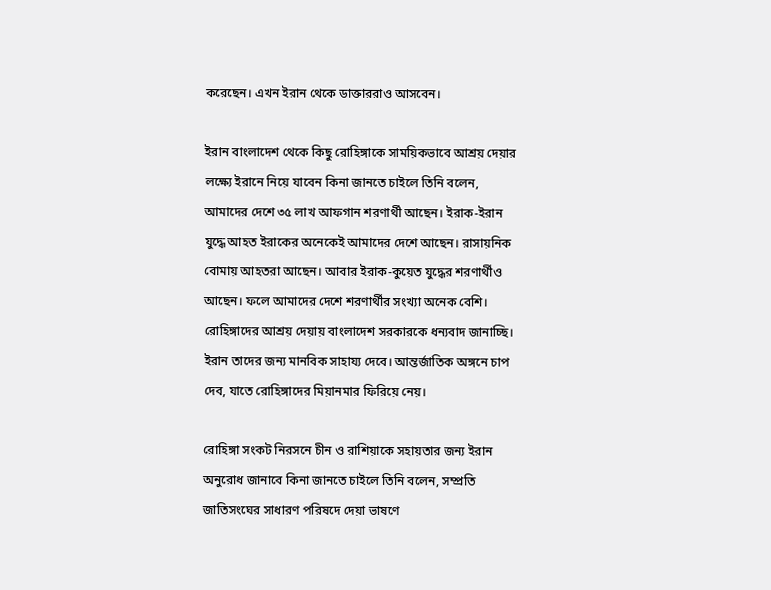করেছেন। এখন ইরান থেকে ডাক্তাররাও আসবেন।

ইরান বাংলাদেশ থেকে কিছু রোহিঙ্গাকে সাময়িকভাবে আশ্রয় দেয়ার লক্ষ্যে ইরানে নিয়ে যাবেন কিনা জানতে চাইলে তিনি বলেন, আমাদের দেশে ৩৫ লাখ আফগান শরণার্থী আছেন। ইরাক-ইরান যুদ্ধে আহত ইরাকের অনেকেই আমাদের দেশে আছেন। রাসায়নিক বোমায় আহতরা আছেন। আবার ইরাক-কুয়েত যুদ্ধের শরণার্থীও আছেন। ফলে আমাদের দেশে শরণার্থীর সংখ্যা অনেক বেশি। রোহিঙ্গাদের আশ্রয় দেয়ায় বাংলাদেশ সরকারকে ধন্যবাদ জানাচ্ছি। ইরান তাদের জন্য মানবিক সাহায্য দেবে। আন্তর্জাতিক অঙ্গনে চাপ দেব, যাতে রোহিঙ্গাদের মিয়ানমার ফিরিয়ে নেয়।

রোহিঙ্গা সংকট নিরসনে চীন ও রাশিয়াকে সহায়তার জন্য ইরান অনুরোধ জানাবে কিনা জানতে চাইলে তিনি বলেন, সম্প্রতি জাতিসংঘের সাধারণ পরিষদে দেয়া ভাষণে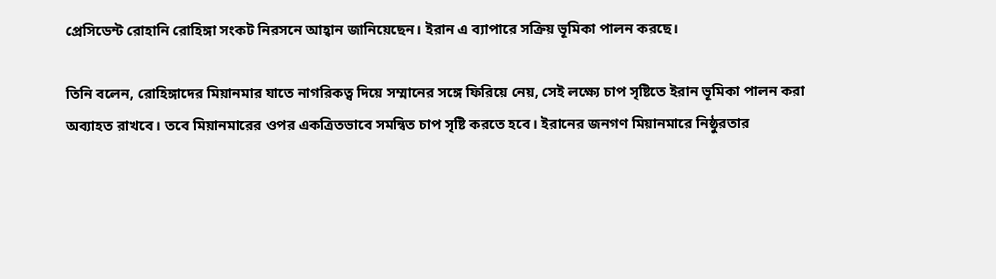প্রেসিডেন্ট রোহানি রোহিঙ্গা সংকট নিরসনে আহ্বান জানিয়েছেন। ইরান এ ব্যাপারে সক্রিয় ভূমিকা পালন করছে।

তিনি বলেন, রোহিঙ্গাদের মিয়ানমার যাতে নাগরিকত্ব দিয়ে সম্মানের সঙ্গে ফিরিয়ে নেয়, সেই লক্ষ্যে চাপ সৃষ্টিতে ইরান ভূমিকা পালন করা অব্যাহত রাখবে। তবে মিয়ানমারের ওপর একত্রিতভাবে সমন্বিত চাপ সৃষ্টি করতে হবে। ইরানের জনগণ মিয়ানমারে নিষ্ঠুরতার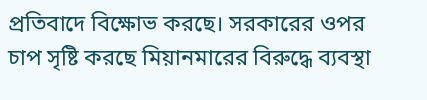প্রতিবাদে বিক্ষোভ করছে। সরকারের ওপর চাপ সৃষ্টি করছে মিয়ানমারের বিরুদ্ধে ব্যবস্থা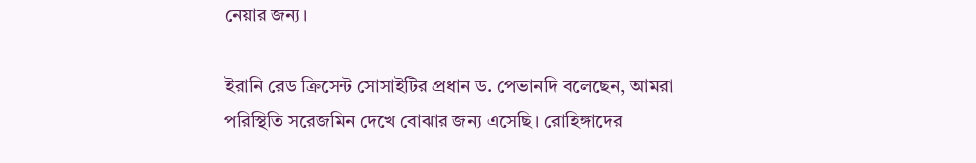নেয়ার জন্য।

ইরানি রেড ক্রিসেন্ট সোসাইটির প্রধান ড. পেভানদি বলেছেন, আমরা পরিস্থিতি সরেজমিন দেখে বোঝার জন্য এসেছি। রোহিঙ্গাদের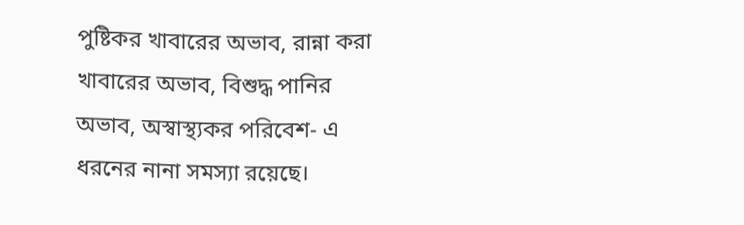পুষ্টিকর খাবারের অভাব, রান্না করা খাবারের অভাব, বিশুদ্ধ পানির অভাব, অস্বাস্থ্যকর পরিবেশ- এ ধরনের নানা সমস্যা রয়েছে।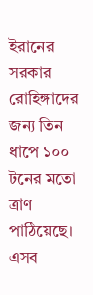ইরানের সরকার রোহিঙ্গাদের জন্য তিন ধাপে ১০০ টনের মতো ত্রাণ পাঠিয়েছে। এসব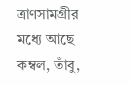ত্রাণসামগ্রীর মধ্যে আছে কম্বল, তাঁবু,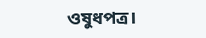ওষুধপত্র।